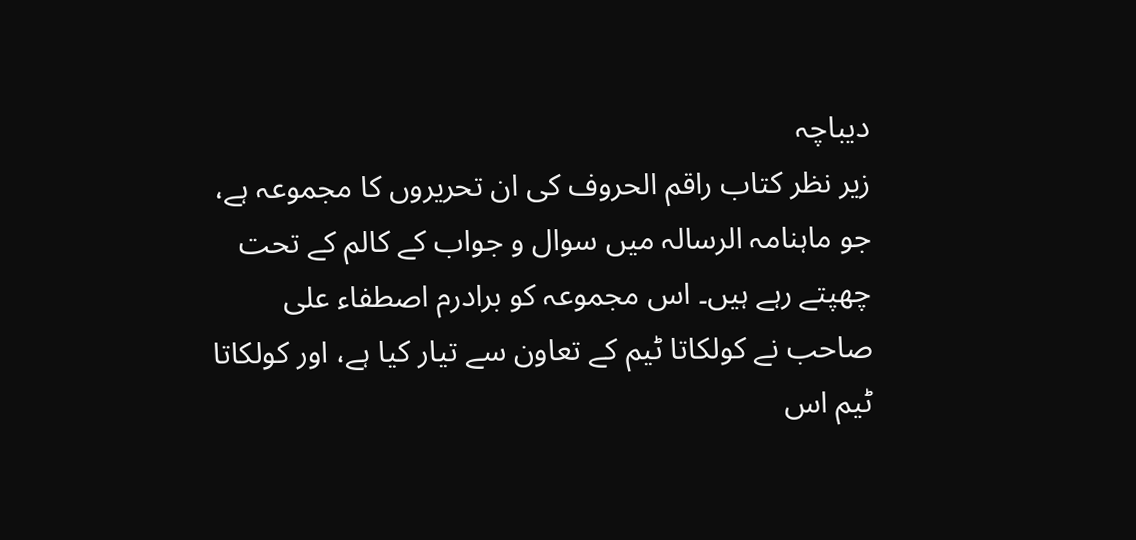دیباچہ
زیر نظر کتاب راقم الحروف کی ان تحریروں کا مجموعہ ہے، جو ماہنامہ الرسالہ میں سوال و جواب کے کالم کے تحت چھپتے رہے ہیں۔ اس مجموعہ کو برادرم اصطفاء علی صاحب نے کولکاتا ٹیم کے تعاون سے تیار کیا ہے، اور کولکاتا ٹیم اس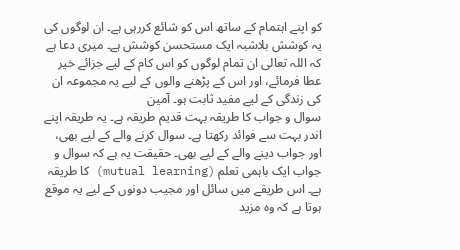کو اپنے اہتمام کے ساتھ اس کو شائع کررہی ہے۔ ان لوگوں کی یہ کوشش بلاشبہ ایک مستحسن کوشش ہے۔ میری دعا ہے کہ اللہ تعالی ان تمام لوگوں کو اس کام کے لیے جزائے خیر عطا فرمائے، اور اس کے پڑھنے والوں کے لیے یہ مجموعہ ان کی زندگی کے لیے مفید ثابت ہو۔ آمین
سوال و جواب کا طریقہ بہت قدیم طریقہ ہے۔ یہ طریقہ اپنے اندر بہت سے فوائد رکھتا ہے۔ سوال کرنے والے کے لیے بھی، اور جواب دینے والے کے لیے بھی۔ حقیقت یہ ہے کہ سوال و جواب ایک باہمی تعلم (mutual learning) کا طریقہ ہے۔ اس طریقے میں سائل اور مجیب دونوں کے لیے یہ موقع ہوتا ہے کہ وہ مزید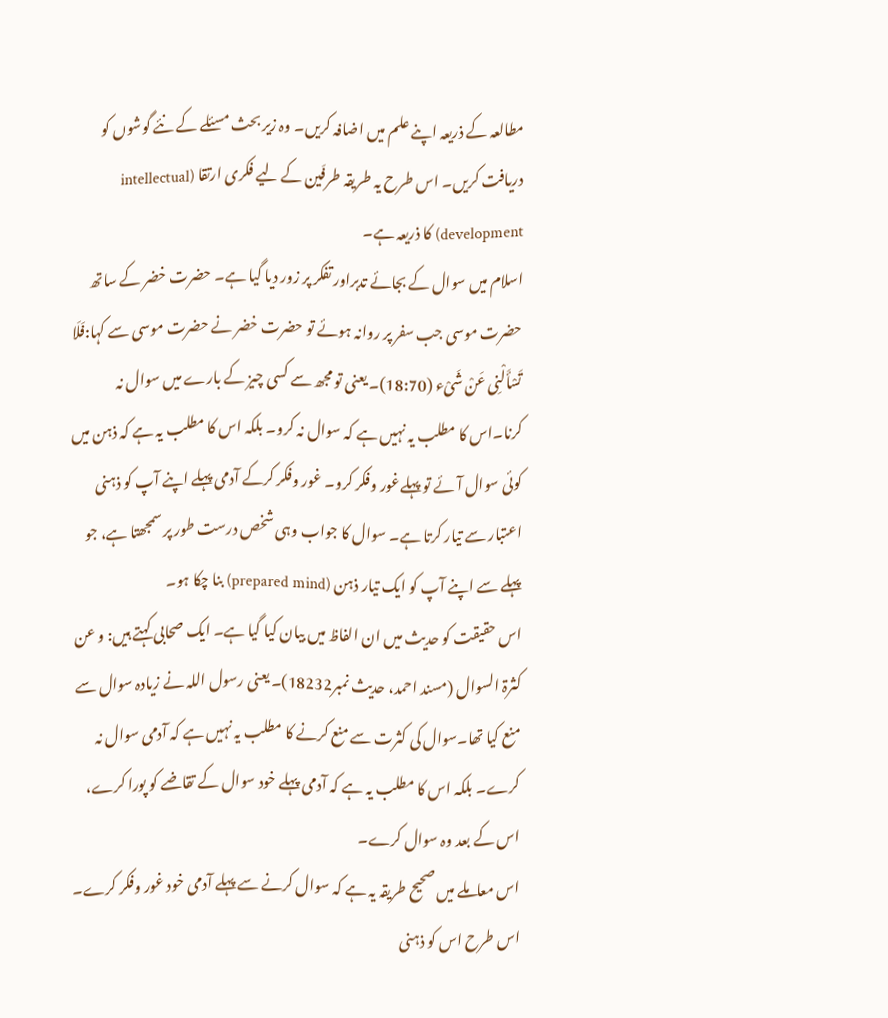مطالعہ کے ذریعہ اپنے علم میں اضافہ کریں۔ وہ زیر بحث مسئلے کے نئے گوشوں کو دریافت کریں۔ اس طرح یہ طریقہ طرفَین کے لیے فکری ارتقا (intellectual development) کا ذریعہ ہے۔
اسلام میں سوال کے بجائے تدبراور تفکر پر زور دیا گیا ہے۔ حضرت خضر کے ساتھ حضرت موسی جب سفر پر روانہ ہوئے تو حضرت خضر نے حضرت موسی سے کہا:فَلَا تَسْأَلْنِی عَنْ شَیْء (18:70)۔ یعنی تو مجھ سے کسی چیز کے بارے میں سوال نہ کرنا۔اس کا مطلب یہ نہیں ہے کہ سوال نہ کرو۔ بلکہ اس کا مطلب یہ ہے کہ ذہن میں کوئی سوال آئے تو پہلےغور وفکر کرو۔ غور وفکر کرکے آدمی پہلے اپنے آپ کو ذہنی اعتبار سے تیار کرتا ہے۔ سوال کا جواب وہی شخص درست طور پر سمجھتا ہے، جو پہلے سے اپنے آپ کو ایک تیار ذہن (prepared mind) بنا چکا ہو۔
اس حقیقت کو حدیث میں ان الفاظ میں بیان کیا گیا ہے۔ ایک صحابی کہتے ہیں: و عن کثرۃ السوال (مسند احمد، حدیث نمبر18232)۔ یعنی رسول اللہ نے زیادہ سوال سے منع کیا تھا۔سوال کی کثرت سے منع کرنے کا مطلب یہ نہیں ہے کہ آدمی سوال نہ کرے۔ بلکہ اس کا مطلب یہ ہے کہ آدمی پہلے خود سوال کے تقاضے کو پورا کرے، اس کے بعد وہ سوال کرے۔
اس معاملے میں صحیح طریقہ یہ ہے کہ سوال کرنے سے پہلے آدمی خود غور وفکر کرے۔ اس طرح اس کو ذہنی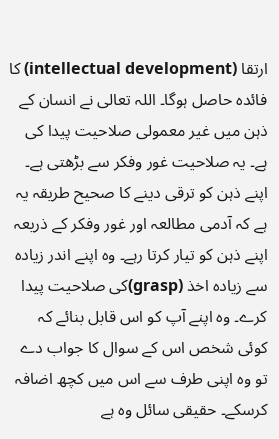ارتقا (intellectual development) کا فائدہ حاصل ہوگا۔ اللہ تعالی نے انسان کے ذہن میں غیر معمولی صلاحیت پیدا کی ہے۔ یہ صلاحیت غور وفکر سے بڑھتی ہے۔ اپنے ذہن کو ترقی دینے کا صحیح طریقہ یہ ہے کہ آدمی مطالعہ اور غور وفکر کے ذریعہ اپنے ذہن کو تیار کرتا رہے۔ وہ اپنے اندر زیادہ سے زیادہ اخذ (grasp)کی صلاحیت پیدا کرے۔ وہ اپنے آپ کو اس قابل بنائے کہ کوئی شخص اس کے سوال کا جواب دے تو وہ اپنی طرف سے اس میں کچھ اضافہ کرسکے۔ حقیقی سائل وہ ہے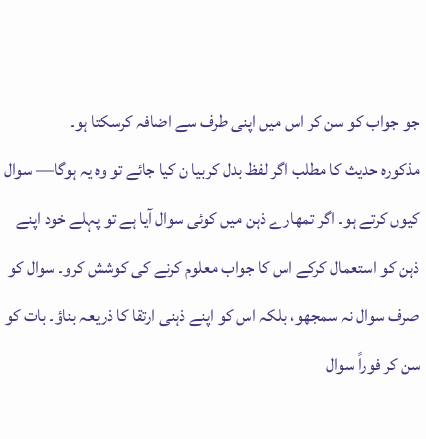جو جواب کو سن کر اس میں اپنی طرف سے اضافہ کرسکتا ہو۔
مذکورہ حدیث کا مطلب اگر لفظ بدل کربیا ن کیا جائے تو وہ یہ ہوگا— سوال کیوں کرتے ہو۔ اگر تمھارے ذہن میں کوئی سوال آیا ہے تو پہلے خود اپنے ذہن کو استعمال کرکے اس کا جواب معلوم کرنے کی کوشش کرو۔ سوال کو صرف سوال نہ سمجھو، بلکہ اس کو اپنے ذہنی ارتقا کا ذریعہ بناؤ۔ بات کو سن کر فوراً سوال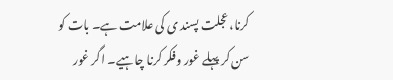کرنا، عجلت پسند ی کی علامت ہے۔ بات کو سن کر پہلے غور وفکر کرنا چاہیے۔ اگر غور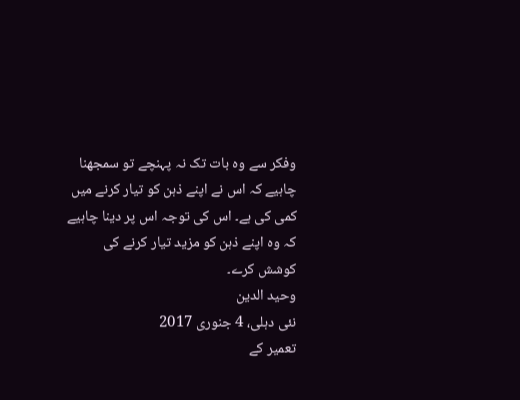وفکر سے وہ بات تک نہ پہنچے تو سمجھنا چاہیے کہ اس نے اپنے ذہن کو تیار کرنے میں کمی کی ہے۔ اس کی توجہ اس پر دینا چاہیے کہ وہ اپنے ذہن کو مزید تیار کرنے کی کوشش کرے۔
وحید الدین
نئی دہلی، 4 جنوری 2017
تعمیر کے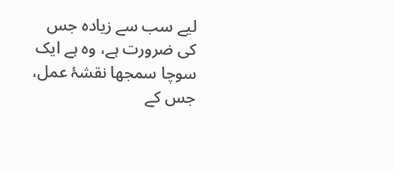لیے سب سے زیادہ جس کی ضرورت ہے، وہ ہے ایک سوچا سمجھا نقشۂ عمل، جس کے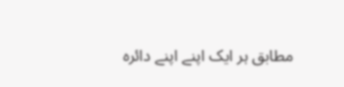مطابق ہر ایک اپنے اپنے دائرہ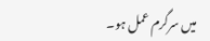میں سرگرم عمل ہو۔